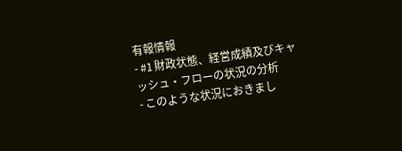有報情報
- #1 財政状態、経営成績及びキャッシュ・フローの状況の分析
- このような状況におきまし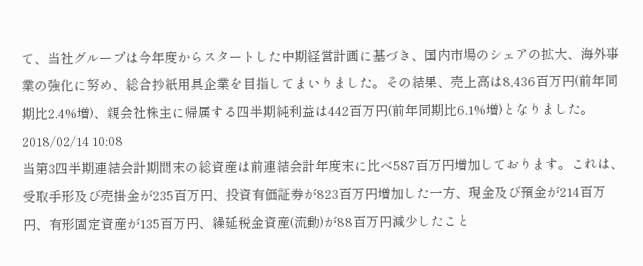て、当社グループは今年度からスタートした中期経営計画に基づき、国内市場のシェアの拡大、海外事業の強化に努め、総合抄紙用具企業を目指してまいりました。その結果、売上高は8,436百万円(前年同期比2.4%増)、親会社株主に帰属する四半期純利益は442百万円(前年同期比6.1%増)となりました。2018/02/14 10:08
当第3四半期連結会計期間末の総資産は前連結会計年度末に比べ587百万円増加しております。これは、受取手形及び売掛金が235百万円、投資有価証券が823百万円増加した一方、現金及び預金が214百万円、有形固定資産が135百万円、繰延税金資産(流動)が88百万円減少したこと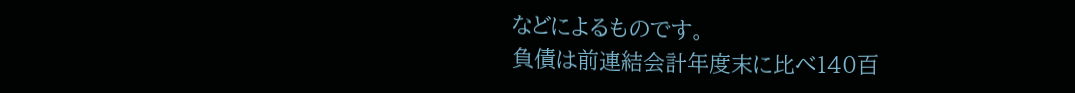などによるものです。
負債は前連結会計年度末に比べ140百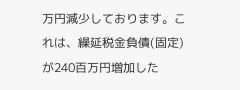万円減少しております。これは、繰延税金負債(固定)が240百万円増加した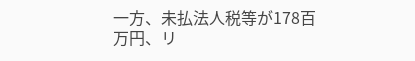一方、未払法人税等が178百万円、リ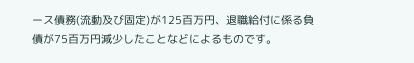ース債務(流動及び固定)が125百万円、退職給付に係る負債が75百万円減少したことなどによるものです。